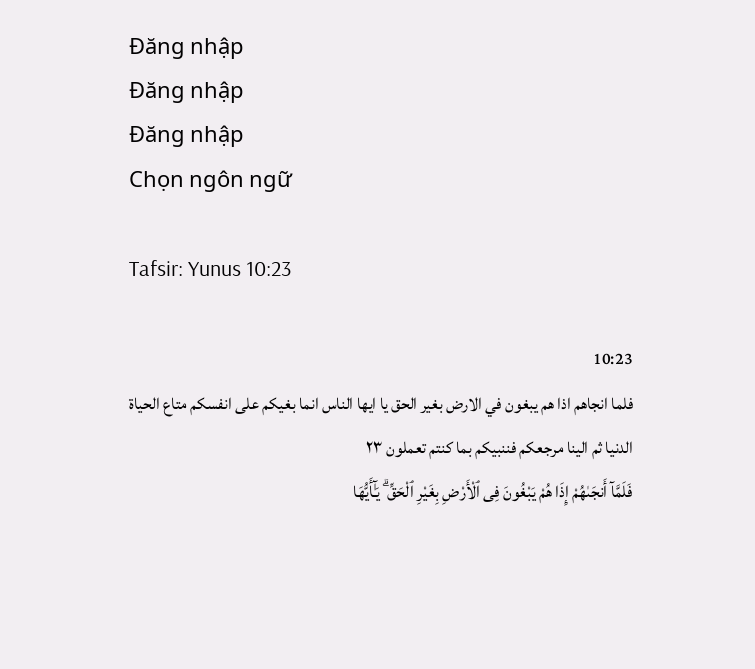Đăng nhập
Đăng nhập
Đăng nhập
Chọn ngôn ngữ

Tafsir: Yunus 10:23

10:23
فلما انجاهم اذا هم يبغون في الارض بغير الحق يا ايها الناس انما بغيكم على انفسكم متاع الحياة الدنيا ثم الينا مرجعكم فننبيكم بما كنتم تعملون ٢٣
فَلَمَّآ أَنجَىٰهُمْ إِذَا هُمْ يَبْغُونَ فِى ٱلْأَرْضِ بِغَيْرِ ٱلْحَقِّ ۗ يَـٰٓأَيُّهَا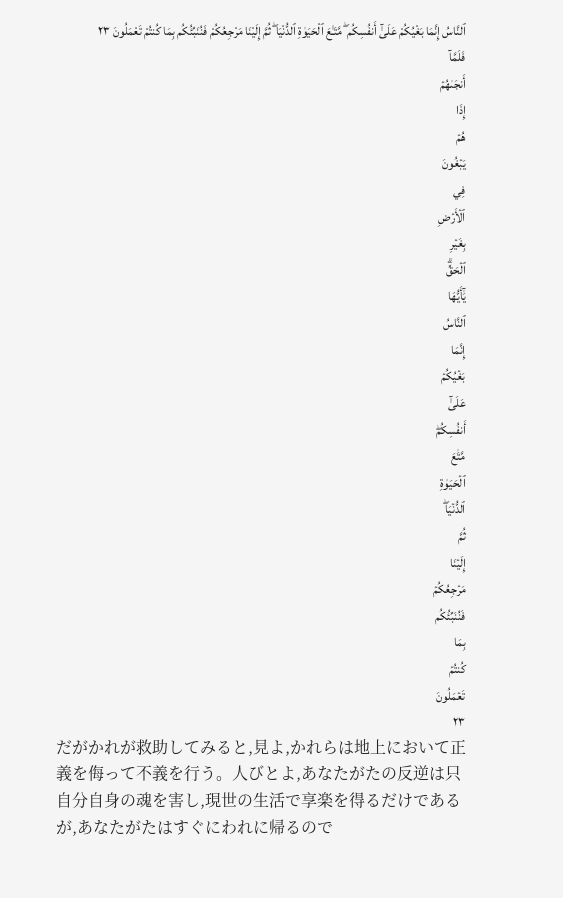ٱلنَّاسُ إِنَّمَا بَغْيُكُمْ عَلَىٰٓ أَنفُسِكُم ۖ مَّتَـٰعَ ٱلْحَيَوٰةِ ٱلدُّنْيَا ۖ ثُمَّ إِلَيْنَا مَرْجِعُكُمْ فَنُنَبِّئُكُم بِمَا كُنتُمْ تَعْمَلُونَ ٢٣
فَلَمَّآ
أَنجَىٰهُمۡ
إِذَا
هُمۡ
يَبۡغُونَ
فِي
ٱلۡأَرۡضِ
بِغَيۡرِ
ٱلۡحَقِّۗ
يَٰٓأَيُّهَا
ٱلنَّاسُ
إِنَّمَا
بَغۡيُكُمۡ
عَلَىٰٓ
أَنفُسِكُمۖ
مَّتَٰعَ
ٱلۡحَيَوٰةِ
ٱلدُّنۡيَاۖ
ثُمَّ
إِلَيۡنَا
مَرۡجِعُكُمۡ
فَنُنَبِّئُكُم
بِمَا
كُنتُمۡ
تَعۡمَلُونَ
٢٣
だがかれが救助してみると,見よ,かれらは地上において正義を侮って不義を行う。人びとよ,あなたがたの反逆は只自分自身の魂を害し,現世の生活で享楽を得るだけであるが,あなたがたはすぐにわれに帰るので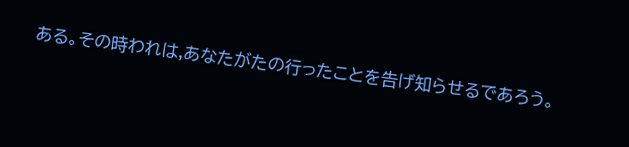ある。その時われは,あなたがたの行ったことを告げ知らせるであろう。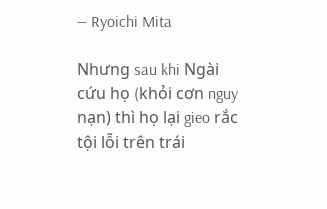— Ryoichi Mita

Nhưng sau khi Ngài cứu họ (khỏi cơn nguy nạn) thì họ lại gieo rắc tội lỗi trên trái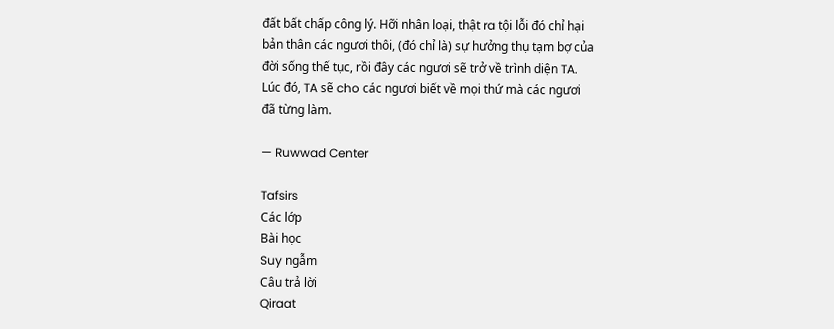đất bất chấp công lý. Hỡi nhân loại, thật ra tội lỗi đó chỉ hại bản thân các ngươi thôi, (đó chỉ là) sự hưởng thụ tạm bợ của đời sống thế tục, rồi đây các ngươi sẽ trở về trình diện TA. Lúc đó, TA sẽ cho các ngươi biết về mọi thứ mà các ngươi đã từng làm.

— Ruwwad Center

Tafsirs
Các lớp
Bài học
Suy ngẫm
Câu trả lời
Qiraat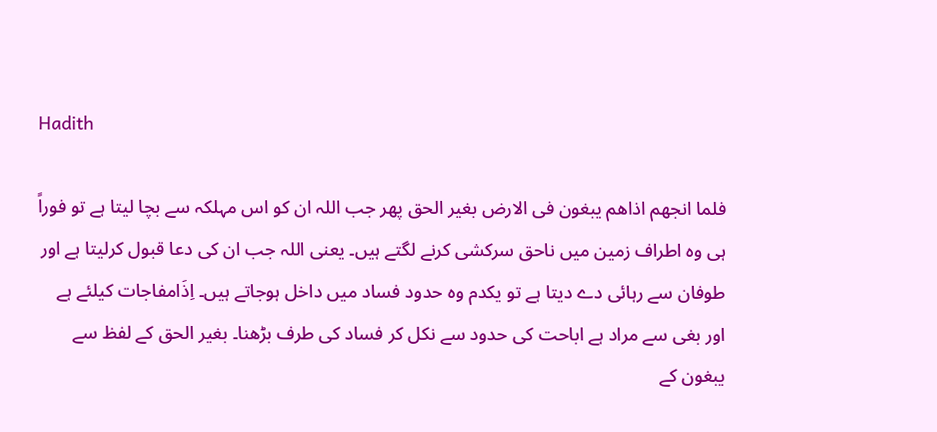Hadith

فلما انجھم اذاھم یبغون فی الارض بغیر الحق پھر جب اللہ ان کو اس مہلکہ سے بچا لیتا ہے تو فوراً ہی وہ اطراف زمین میں ناحق سرکشی کرنے لگتے ہیں۔ یعنی اللہ جب ان کی دعا قبول کرلیتا ہے اور طوفان سے رہائی دے دیتا ہے تو یکدم وہ حدود فساد میں داخل ہوجاتے ہیں۔ اِذَامفاجات کیلئے ہے اور بغی سے مراد ہے اباحت کی حدود سے نکل کر فساد کی طرف بڑھنا۔ بغیر الحق کے لفظ سے یبغون کے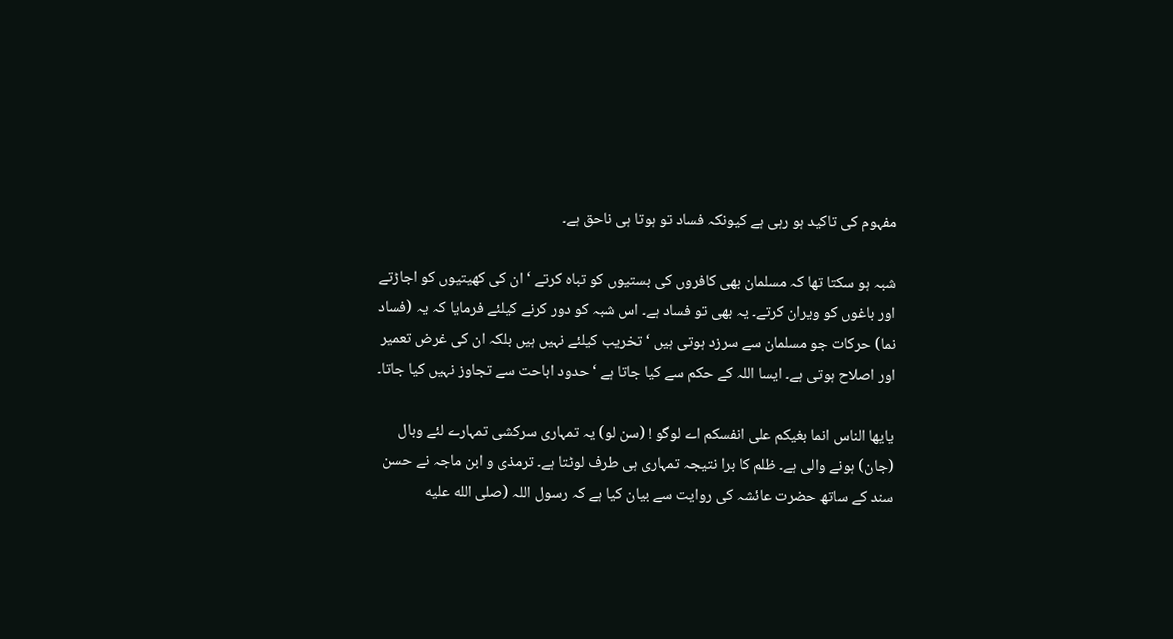مفہوم کی تاکید ہو رہی ہے کیونکہ فساد تو ہوتا ہی ناحق ہے۔

شبہ ہو سکتا تھا کہ مسلمان بھی کافروں کی بستیوں کو تباہ کرتے ‘ ان کی کھیتیوں کو اجاڑتے اور باغوں کو ویران کرتے۔ یہ بھی تو فساد ہے۔ اس شبہ کو دور کرنے کیلئے فرمایا کہ یہ (فساد نما) حرکات جو مسلمان سے سرزد ہوتی ہیں ‘ تخریب کیلئے نہیں ہیں بلکہ ان کی غرض تعمیر اور اصلاح ہوتی ہے۔ ایسا اللہ کے حکم سے کیا جاتا ہے ‘ حدود اباحت سے تجاوز نہیں کیا جاتا۔

یایھا الناس انما بغیکم علی انفسکم اے لوگو ! (سن لو) یہ تمہاری سرکشی تمہارے لئے وبال (جان) ہونے والی ہے۔ ظلم کا برا نتیجہ تمہاری ہی طرف لوٹتا ہے۔ ترمذی و ابن ماجہ نے حسن سند کے ساتھ حضرت عائشہ کی روایت سے بیان کیا ہے کہ رسول اللہ (صلى الله عليه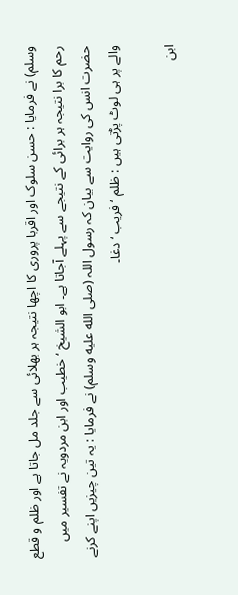وسلم) نے فرمایا : حسن سلوک اور اقربا پروری کا اچھا نتیجہ ہر بھلائی سے جلد مل جاتا ہے اور ظلم و قطع رحم کا برا نتیجہ ہر برائی کے نتیجے سے پہلے آجاتا ہے۔ ابو الشیخ ‘ خطیب اور ابن مردویہ نے تفسیر میں حضرت انس کی روایت سے بیان کہ رسول اللہ (صلى الله عليه وسلم) نے فرمایا : یہ تین چیزیں اپنے کرنے والے پر ہی لوٹ پڑتی ہیں : ظلم ‘ فریب ‘ دغا۔

ابن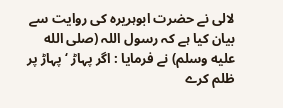لالی نے حضرت ابوہریرہ کی روایت سے بیان کیا ہے کہ رسول اللہ (صلى الله عليه وسلم) نے فرمایا : اگر پہاڑ ‘ پہاڑ پر ظلم کرے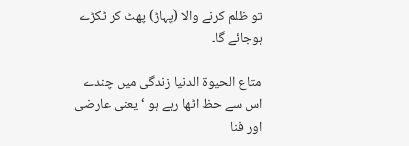تو ظلم کرنے والا (پہاڑ) پھٹ کر ٹکڑے ہوجائے گا۔

متاع الحیوۃ الدنیا زندگی میں چندے اس سے حظ اٹھا رہے ہو ‘ یعنی عارضی اور فنا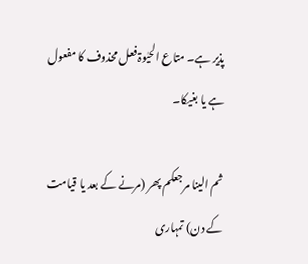پذیر ہے۔ متاع الحیٰوۃ فعل محذوف کا مفعول ہے یا بغیکا۔

ثم الینا مرجعکم پھر (مرنے کے بعد یا قیامت کے دن) تمہاری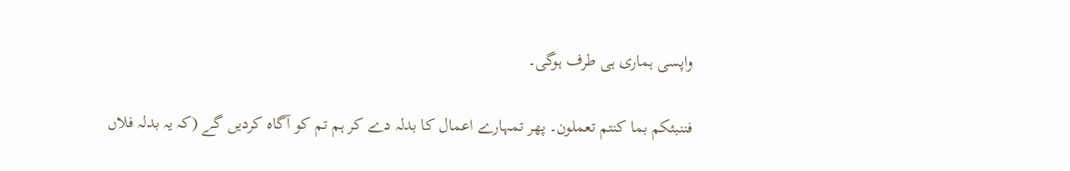واپسی ہماری ہی طرف ہوگی۔

فننبئکم بما کنتم تعملون۔ پھر تمہارے اعمال کا بدلہ دے کر ہم تم کو آگاہ کردیں گے (کہ یہ بدلہ فلاں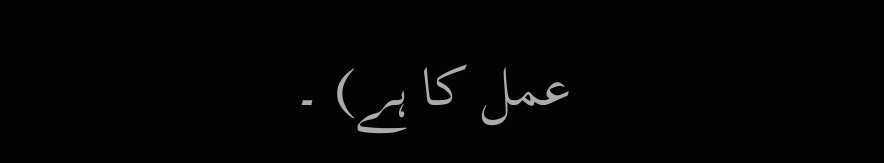عمل کا ہے) ۔